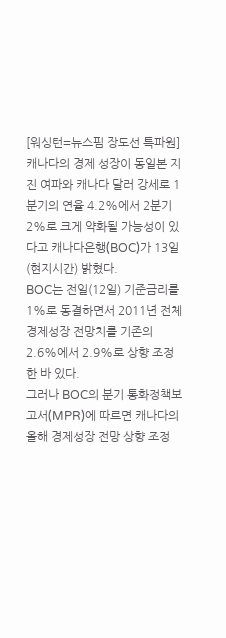[워싱턴=뉴스핌 장도선 특파원] 캐나다의 경제 성장이 동일본 지진 여파와 캐나다 달러 강세로 1분기의 연율 4.2%에서 2분기 2%로 크게 약화될 가능성이 있다고 캐나다은행(BOC)가 13일(현지시간) 밝혔다.
BOC는 전일(12일) 기준금리를 1%로 동결하면서 2011년 전체 경제성장 전망치를 기존의 2.6%에서 2.9%로 상향 조정한 바 있다.
그러나 BOC의 분기 통화정책보고서(MPR)에 따르면 캐나다의 올해 경제성장 전망 상향 조정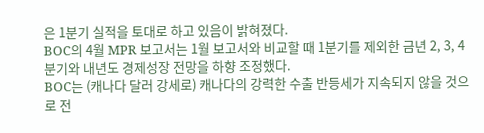은 1분기 실적을 토대로 하고 있음이 밝혀졌다.
BOC의 4월 MPR 보고서는 1월 보고서와 비교할 때 1분기를 제외한 금년 2, 3, 4분기와 내년도 경제성장 전망을 하향 조정했다.
BOC는 (캐나다 달러 강세로) 캐나다의 강력한 수출 반등세가 지속되지 않을 것으로 전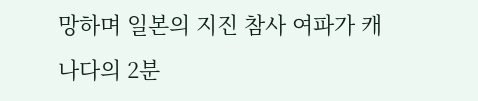망하며 일본의 지진 참사 여파가 캐나다의 2분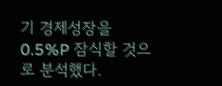기 경제성장을 0.5%P 잠식할 것으로 분석했다.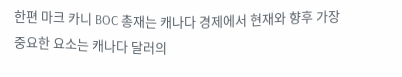한편 마크 카니 BOC 총재는 캐나다 경제에서 현재와 향후 가장 중요한 요소는 캐나다 달러의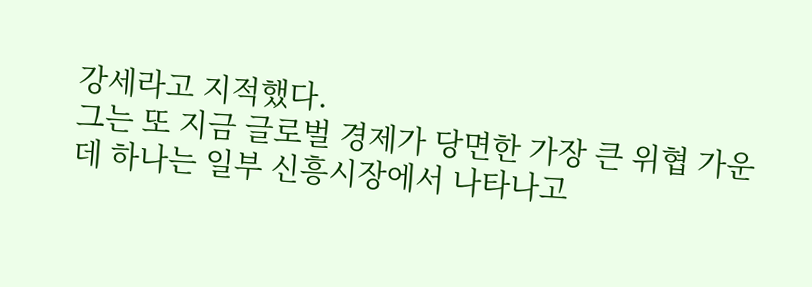강세라고 지적했다.
그는 또 지금 글로벌 경제가 당면한 가장 큰 위협 가운데 하나는 일부 신흥시장에서 나타나고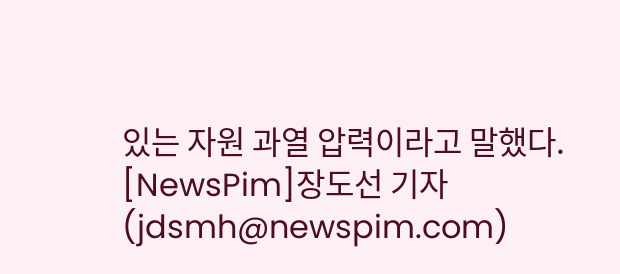있는 자원 과열 압력이라고 말했다.
[NewsPim]장도선 기자 (jdsmh@newspim.com)